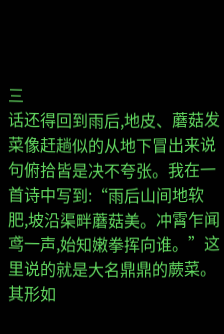三
话还得回到雨后,地皮、蘑菇发菜像赶趟似的从地下冒出来说句俯拾皆是决不夸张。我在一首诗中写到:“雨后山间地软肥,坡沿渠畔蘑菇美。冲霄乍闻鸢一声,始知嫩拳挥向谁。”这里说的就是大名鼎鼎的蕨菜。其形如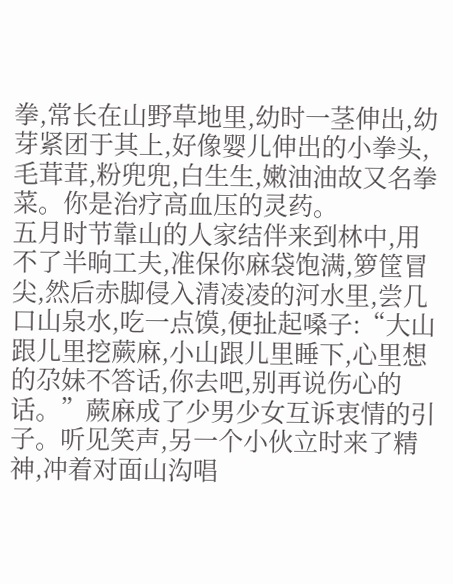拳,常长在山野草地里,幼时一茎伸出,幼芽紧团于其上,好像婴儿伸出的小拳头,毛茸茸,粉兜兜,白生生,嫩油油故又名拳菜。你是治疗高血压的灵药。
五月时节靠山的人家结伴来到林中,用不了半晌工夫,准保你麻袋饱满,箩筐冒尖,然后赤脚侵入清凌凌的河水里,尝几口山泉水,吃一点馍,便扯起嗓子:“大山跟儿里挖蕨麻,小山跟儿里睡下,心里想的尕妹不答话,你去吧,别再说伤心的话。”蕨麻成了少男少女互诉衷情的引子。听见笑声,另一个小伙立时来了精神,冲着对面山沟唱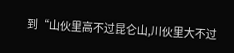到“山伙里高不过昆仑山,川伙里大不过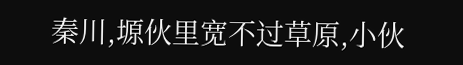秦川,塬伙里宽不过草原,小伙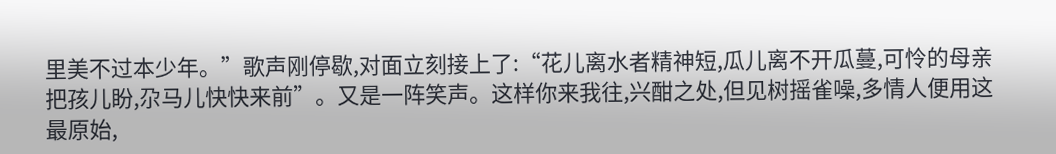里美不过本少年。”歌声刚停歇,对面立刻接上了:“花儿离水者精神短,瓜儿离不开瓜蔓,可怜的母亲把孩儿盼,尕马儿快快来前”。又是一阵笑声。这样你来我往,兴酣之处,但见树摇雀噪,多情人便用这最原始,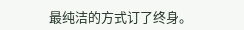最纯洁的方式订了终身。